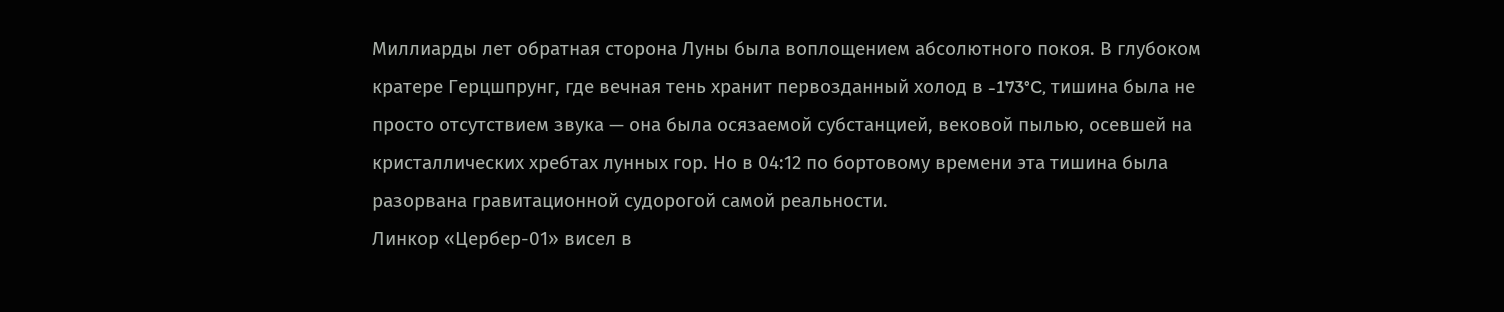Миллиарды лет обратная сторона Луны была воплощением абсолютного покоя. В глубоком кратере Герцшпрунг, где вечная тень хранит первозданный холод в -173°C, тишина была не просто отсутствием звука — она была осязаемой субстанцией, вековой пылью, осевшей на кристаллических хребтах лунных гор. Но в 04:12 по бортовому времени эта тишина была разорвана гравитационной судорогой самой реальности.
Линкор «Цербер-01» висел в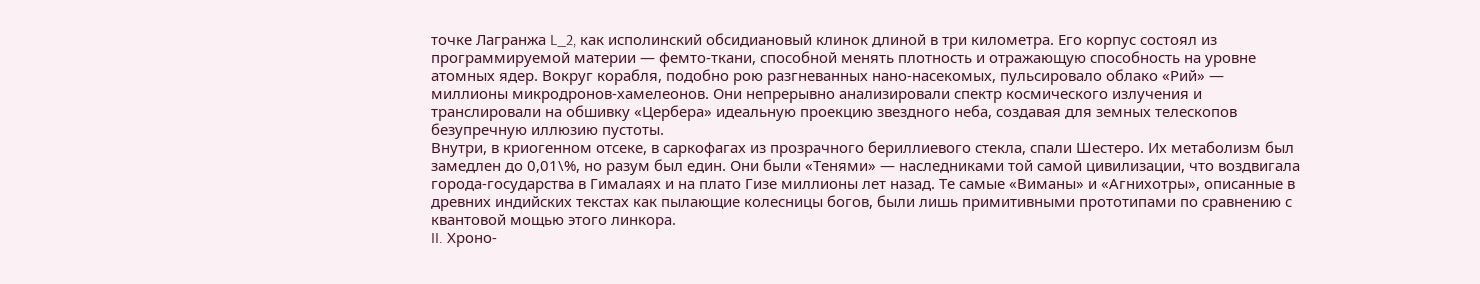точке Лагранжа L_2, как исполинский обсидиановый клинок длиной в три километра. Его корпус состоял из программируемой материи — фемто-ткани, способной менять плотность и отражающую способность на уровне атомных ядер. Вокруг корабля, подобно рою разгневанных нано-насекомых, пульсировало облако «Рий» — миллионы микродронов-хамелеонов. Они непрерывно анализировали спектр космического излучения и транслировали на обшивку «Цербера» идеальную проекцию звездного неба, создавая для земных телескопов безупречную иллюзию пустоты.
Внутри, в криогенном отсеке, в саркофагах из прозрачного бериллиевого стекла, спали Шестеро. Их метаболизм был замедлен до 0,01\%, но разум был един. Они были «Тенями» — наследниками той самой цивилизации, что воздвигала города-государства в Гималаях и на плато Гизе миллионы лет назад. Те самые «Виманы» и «Агнихотры», описанные в древних индийских текстах как пылающие колесницы богов, были лишь примитивными прототипами по сравнению с квантовой мощью этого линкора.
II. Хроно-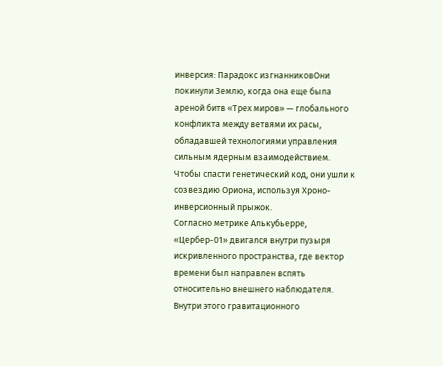инверсия: Парадокс изгнанниковОни покинули Землю, когда она еще была ареной битв «Трех миров» — глобального конфликта между ветвями их расы, обладавшей технологиями управления сильным ядерным взаимодействием. Чтобы спасти генетический код, они ушли к созвездию Ориона, используя Хроно-инверсионный прыжок.
Согласно метрике Алькубьерре, «Цербер-01» двигался внутри пузыря искривленного пространства, где вектор времени был направлен вспять относительно внешнего наблюдателя. Внутри этого гравитационного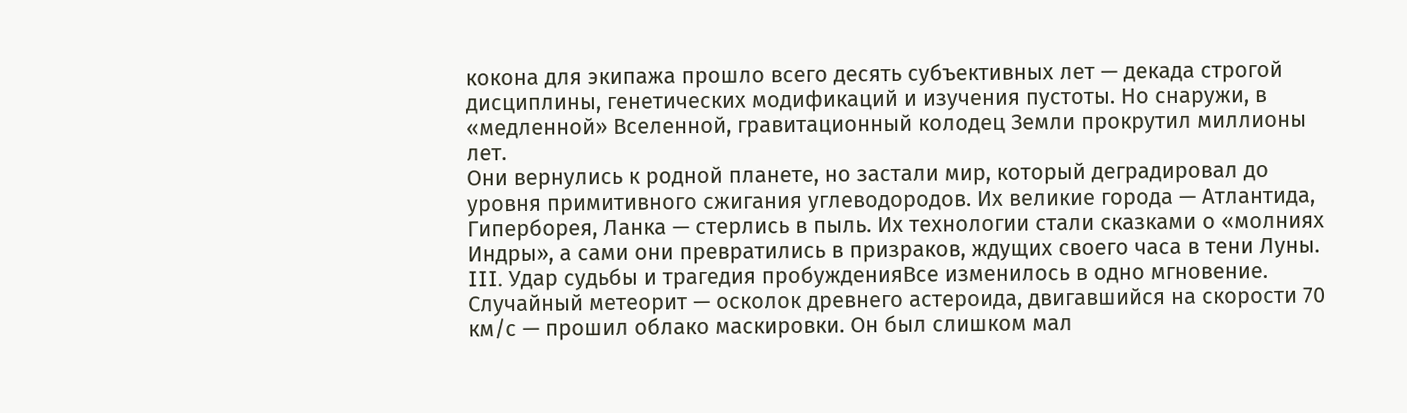кокона для экипажа прошло всего десять субъективных лет — декада строгой дисциплины, генетических модификаций и изучения пустоты. Но снаружи, в «медленной» Вселенной, гравитационный колодец Земли прокрутил миллионы лет.
Они вернулись к родной планете, но застали мир, который деградировал до уровня примитивного сжигания углеводородов. Их великие города — Атлантида, Гиперборея, Ланка — стерлись в пыль. Их технологии стали сказками о «молниях Индры», а сами они превратились в призраков, ждущих своего часа в тени Луны.
III. Удар судьбы и трагедия пробужденияВсе изменилось в одно мгновение. Случайный метеорит — осколок древнего астероида, двигавшийся на скорости 70 км/с — прошил облако маскировки. Он был слишком мал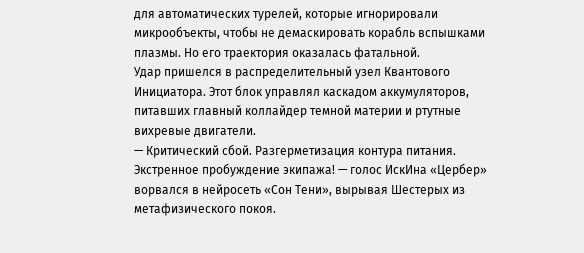для автоматических турелей, которые игнорировали микрообъекты, чтобы не демаскировать корабль вспышками плазмы. Но его траектория оказалась фатальной.
Удар пришелся в распределительный узел Квантового Инициатора. Этот блок управлял каскадом аккумуляторов, питавших главный коллайдер темной материи и ртутные вихревые двигатели.
— Критический сбой. Разгерметизация контура питания. Экстренное пробуждение экипажа! — голос ИскИна «Цербер» ворвался в нейросеть «Сон Тени», вырывая Шестерых из метафизического покоя.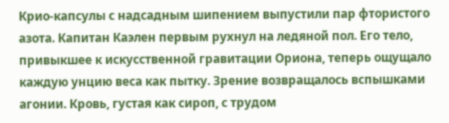Крио-капсулы с надсадным шипением выпустили пар фтористого азота. Капитан Каэлен первым рухнул на ледяной пол. Его тело, привыкшее к искусственной гравитации Ориона, теперь ощущало каждую унцию веса как пытку. Зрение возвращалось вспышками агонии. Кровь, густая как сироп, с трудом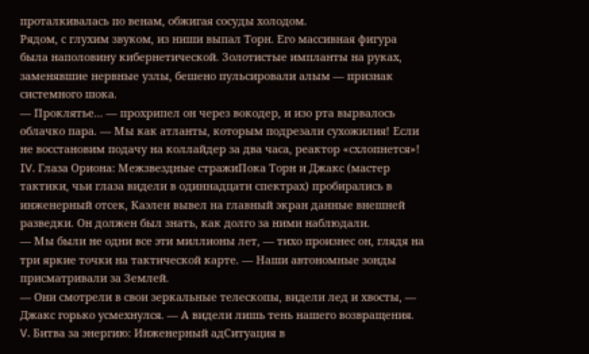проталкивалась по венам, обжигая сосуды холодом.
Рядом, с глухим звуком, из ниши выпал Торн. Его массивная фигура была наполовину кибернетической. Золотистые импланты на руках, заменявшие нервные узлы, бешено пульсировали алым — признак системного шока.
— Проклятье... — прохрипел он через вокодер, и изо рта вырвалось облачко пара. — Мы как атланты, которым подрезали сухожилия! Если не восстановим подачу на коллайдер за два часа, реактор «схлопнется»!
IV. Глаза Ориона: Межзвездные стражиПока Торн и Джакс (мастер тактики, чьи глаза видели в одиннадцати спектрах) пробирались в инженерный отсек, Каэлен вывел на главный экран данные внешней разведки. Он должен был знать, как долго за ними наблюдали.
— Мы были не одни все эти миллионы лет, — тихо произнес он, глядя на три яркие точки на тактической карте. — Наши автономные зонды присматривали за Землей.
— Они смотрели в свои зеркальные телескопы, видели лед и хвосты, — Джакс горько усмехнулся. — А видели лишь тень нашего возвращения.
V. Битва за энергию: Инженерный адСитуация в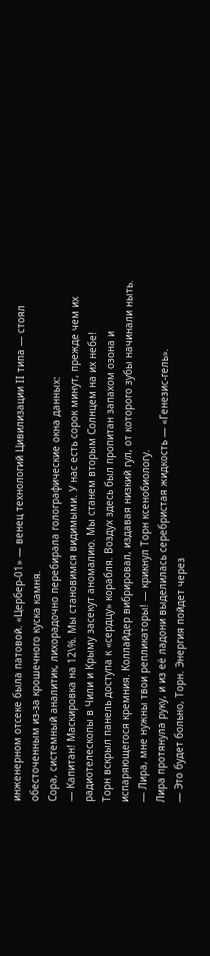инженерном отсеке была патовой. «Цербер-01» — венец технологий Цивилизации II типа — стоял обесточенным из-за крошечного куска камня.
Сора, системный аналитик, лихорадочно перебирала голографические окна данных:
— Капитан! Маскировка на 12\%. Мы становимся видимыми. У нас есть сорок минут, прежде чем их радиотелескопы в Чили и Крыму засекут аномалию. Мы станем вторым Солнцем на их небе!
Торн вскрыл панель доступа к «сердцу» корабля. Воздух здесь был пропитан запахом озона и испаряющегося кремния. Коллайдер вибрировал, издавая низкий гул, от которого зубы начинали ныть.
— Лира, мне нужны твои репликаторы! — крикнул Торн ксенобиологу.
Лира протянула руку, и из её ладони выделилась серебристая жидкость — «Генезис-гель».
— Это будет больно, Торн. Энергия пойдет через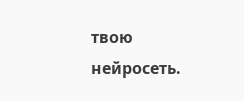твою нейросеть.